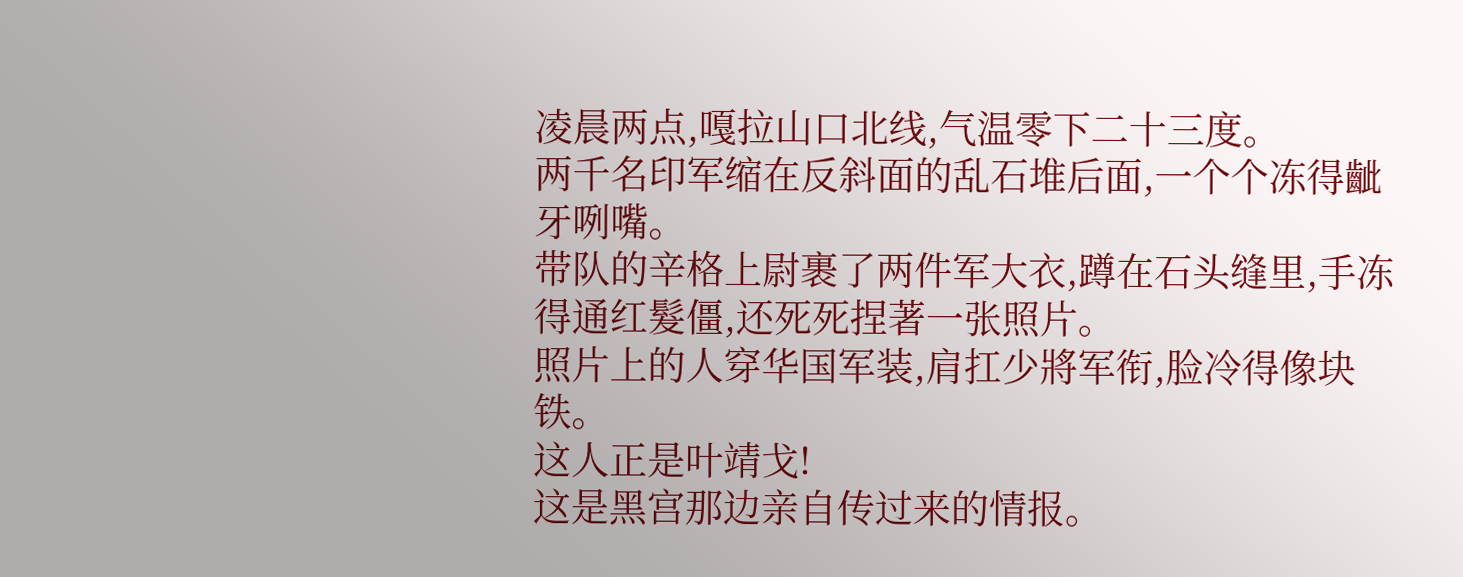凌晨两点,嘎拉山口北线,气温零下二十三度。
两千名印军缩在反斜面的乱石堆后面,一个个冻得齜牙咧嘴。
带队的辛格上尉裹了两件军大衣,蹲在石头缝里,手冻得通红髮僵,还死死捏著一张照片。
照片上的人穿华国军装,肩扛少將军衔,脸冷得像块铁。
这人正是叶靖戈!
这是黑宫那边亲自传过来的情报。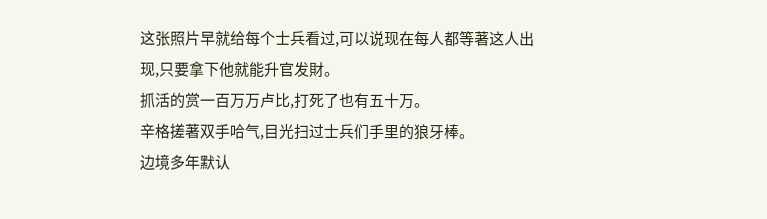这张照片早就给每个士兵看过,可以说现在每人都等著这人出现,只要拿下他就能升官发財。
抓活的赏一百万万卢比,打死了也有五十万。
辛格搓著双手哈气,目光扫过士兵们手里的狼牙棒。
边境多年默认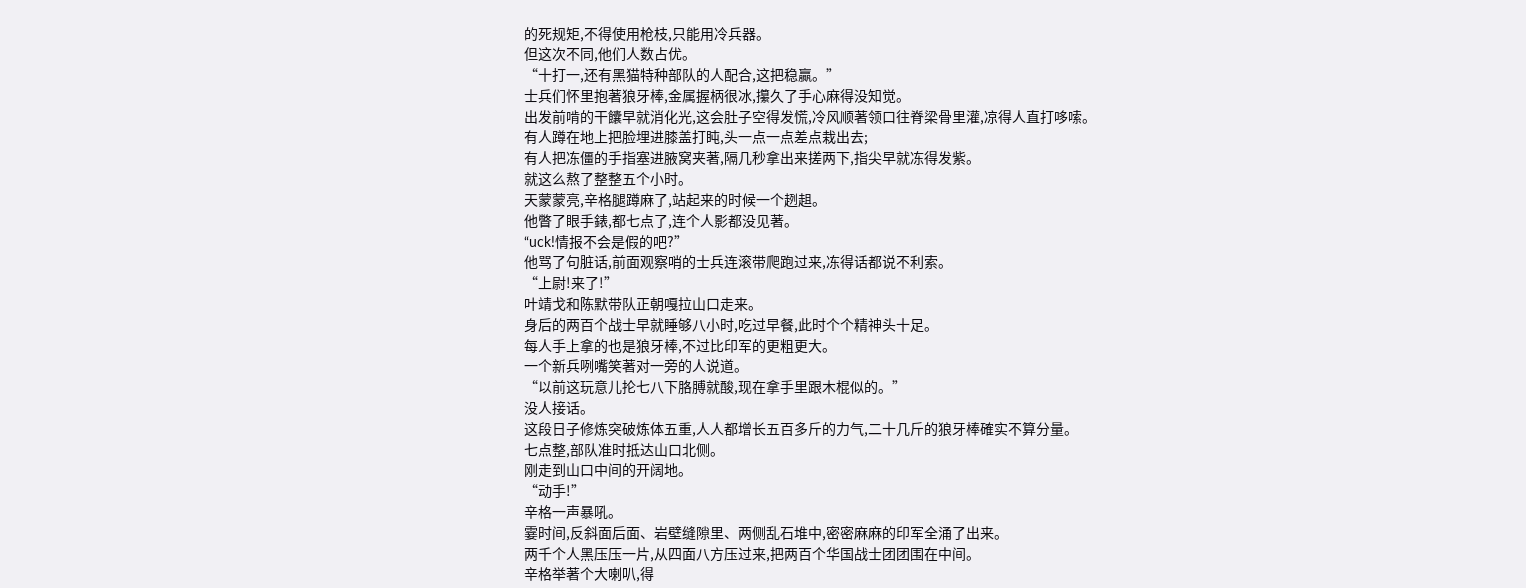的死规矩,不得使用枪枝,只能用冷兵器。
但这次不同,他们人数占优。
“十打一,还有黑猫特种部队的人配合,这把稳贏。”
士兵们怀里抱著狼牙棒,金属握柄很冰,攥久了手心麻得没知觉。
出发前啃的干饢早就消化光,这会肚子空得发慌,冷风顺著领口往脊梁骨里灌,凉得人直打哆嗦。
有人蹲在地上把脸埋进膝盖打盹,头一点一点差点栽出去;
有人把冻僵的手指塞进腋窝夹著,隔几秒拿出来搓两下,指尖早就冻得发紫。
就这么熬了整整五个小时。
天蒙蒙亮,辛格腿蹲麻了,站起来的时候一个趔趄。
他瞥了眼手錶,都七点了,连个人影都没见著。
“uck!情报不会是假的吧?”
他骂了句脏话,前面观察哨的士兵连滚带爬跑过来,冻得话都说不利索。
“上尉!来了!”
叶靖戈和陈默带队正朝嘎拉山口走来。
身后的两百个战士早就睡够八小时,吃过早餐,此时个个精神头十足。
每人手上拿的也是狼牙棒,不过比印军的更粗更大。
一个新兵咧嘴笑著对一旁的人说道。
“以前这玩意儿抡七八下胳膊就酸,现在拿手里跟木棍似的。”
没人接话。
这段日子修炼突破炼体五重,人人都增长五百多斤的力气,二十几斤的狼牙棒確实不算分量。
七点整,部队准时抵达山口北侧。
刚走到山口中间的开阔地。
“动手!”
辛格一声暴吼。
霎时间,反斜面后面、岩壁缝隙里、两侧乱石堆中,密密麻麻的印军全涌了出来。
两千个人黑压压一片,从四面八方压过来,把两百个华国战士团团围在中间。
辛格举著个大喇叭,得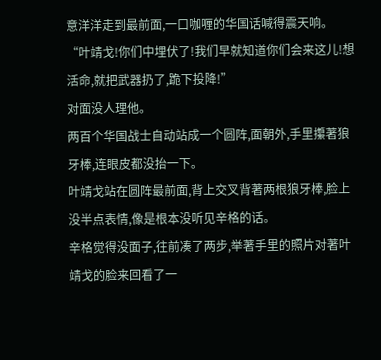意洋洋走到最前面,一口咖喱的华国话喊得震天响。
“叶靖戈!你们中埋伏了!我们早就知道你们会来这儿!想活命,就把武器扔了,跪下投降!”
对面没人理他。
两百个华国战士自动站成一个圆阵,面朝外,手里攥著狼牙棒,连眼皮都没抬一下。
叶靖戈站在圆阵最前面,背上交叉背著两根狼牙棒,脸上没半点表情,像是根本没听见辛格的话。
辛格觉得没面子,往前凑了两步,举著手里的照片对著叶靖戈的脸来回看了一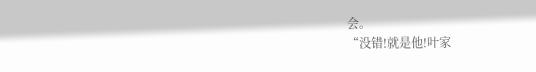会。
“没错!就是他!叶家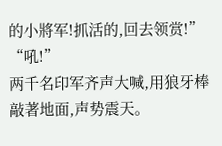的小將军!抓活的,回去领赏!”
“吼!”
两千名印军齐声大喊,用狼牙棒敲著地面,声势震天。